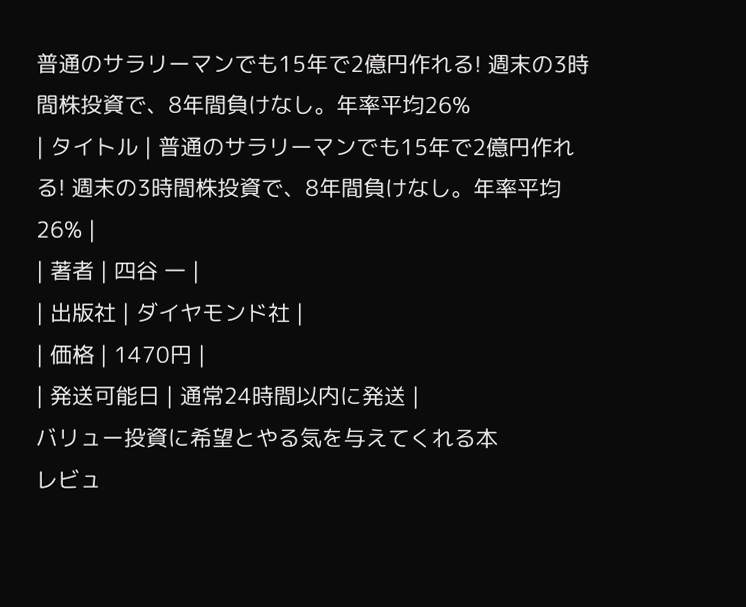普通のサラリーマンでも15年で2億円作れる! 週末の3時間株投資で、8年間負けなし。年率平均26%
| タイトル | 普通のサラリーマンでも15年で2億円作れる! 週末の3時間株投資で、8年間負けなし。年率平均26% |
| 著者 | 四谷 一 |
| 出版社 | ダイヤモンド社 |
| 価格 | 1470円 |
| 発送可能日 | 通常24時間以内に発送 |
バリュー投資に希望とやる気を与えてくれる本
レビュ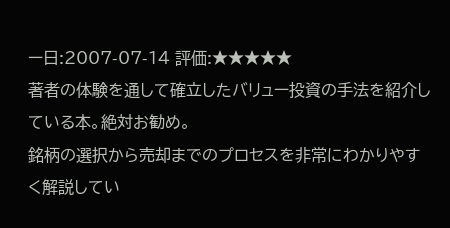ー日:2007-07-14 評価:★★★★★
著者の体験を通して確立したバリュー投資の手法を紹介している本。絶対お勧め。
銘柄の選択から売却までのプロセスを非常にわかりやすく解説してい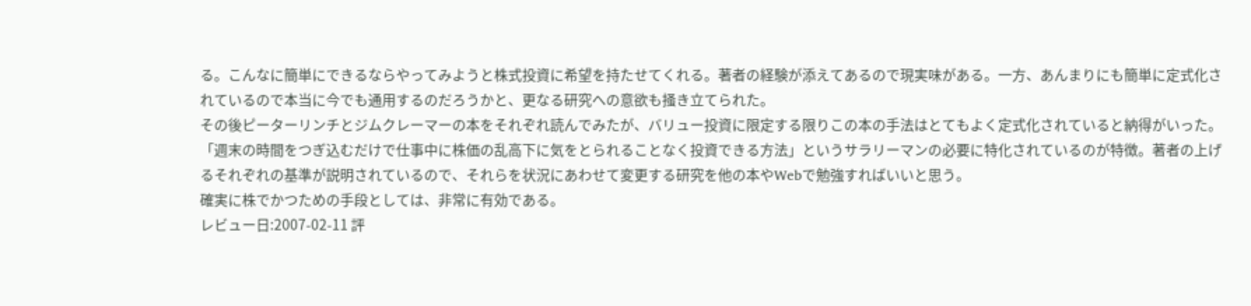る。こんなに簡単にできるならやってみようと株式投資に希望を持たせてくれる。著者の経験が添えてあるので現実味がある。一方、あんまりにも簡単に定式化されているので本当に今でも通用するのだろうかと、更なる研究への意欲も掻き立てられた。
その後ピーターリンチとジムクレーマーの本をそれぞれ読んでみたが、バリュー投資に限定する限りこの本の手法はとてもよく定式化されていると納得がいった。
「週末の時間をつぎ込むだけで仕事中に株価の乱高下に気をとられることなく投資できる方法」というサラリーマンの必要に特化されているのが特徴。著者の上げるそれぞれの基準が説明されているので、それらを状況にあわせて変更する研究を他の本やWebで勉強すればいいと思う。
確実に株でかつための手段としては、非常に有効である。
レビュー日:2007-02-11 評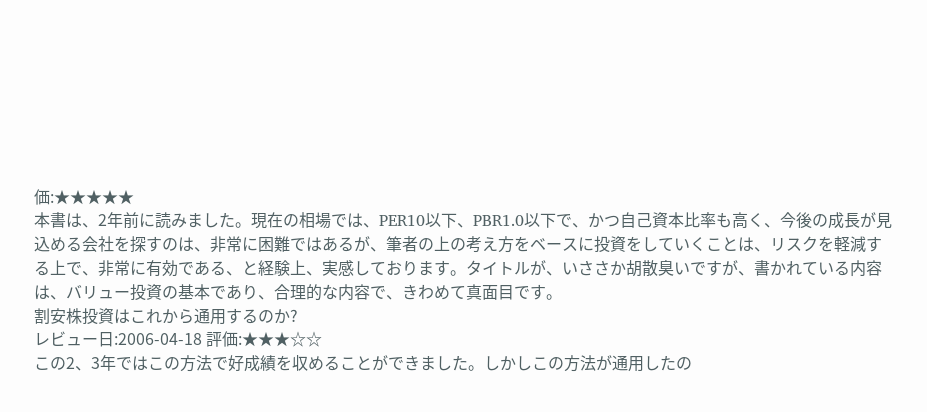価:★★★★★
本書は、2年前に読みました。現在の相場では、PER10以下、PBR1.0以下で、かつ自己資本比率も高く、今後の成長が見込める会社を探すのは、非常に困難ではあるが、筆者の上の考え方をベースに投資をしていくことは、リスクを軽減する上で、非常に有効である、と経験上、実感しております。タイトルが、いささか胡散臭いですが、書かれている内容は、バリュー投資の基本であり、合理的な内容で、きわめて真面目です。
割安株投資はこれから通用するのか?
レビュー日:2006-04-18 評価:★★★☆☆
この2、3年ではこの方法で好成績を収めることができました。しかしこの方法が通用したの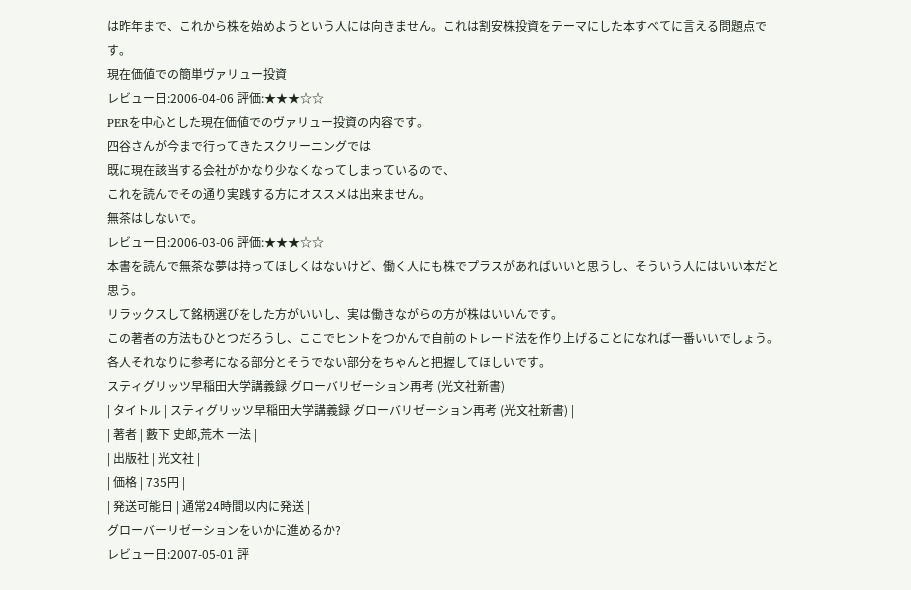は昨年まで、これから株を始めようという人には向きません。これは割安株投資をテーマにした本すべてに言える問題点です。
現在価値での簡単ヴァリュー投資
レビュー日:2006-04-06 評価:★★★☆☆
PERを中心とした現在価値でのヴァリュー投資の内容です。
四谷さんが今まで行ってきたスクリーニングでは
既に現在該当する会社がかなり少なくなってしまっているので、
これを読んでその通り実践する方にオススメは出来ません。
無茶はしないで。
レビュー日:2006-03-06 評価:★★★☆☆
本書を読んで無茶な夢は持ってほしくはないけど、働く人にも株でプラスがあればいいと思うし、そういう人にはいい本だと思う。
リラックスして銘柄選びをした方がいいし、実は働きながらの方が株はいいんです。
この著者の方法もひとつだろうし、ここでヒントをつかんで自前のトレード法を作り上げることになれば一番いいでしょう。
各人それなりに参考になる部分とそうでない部分をちゃんと把握してほしいです。
スティグリッツ早稲田大学講義録 グローバリゼーション再考 (光文社新書)
| タイトル | スティグリッツ早稲田大学講義録 グローバリゼーション再考 (光文社新書) |
| 著者 | 藪下 史郎,荒木 一法 |
| 出版社 | 光文社 |
| 価格 | 735円 |
| 発送可能日 | 通常24時間以内に発送 |
グローバーリゼーションをいかに進めるか?
レビュー日:2007-05-01 評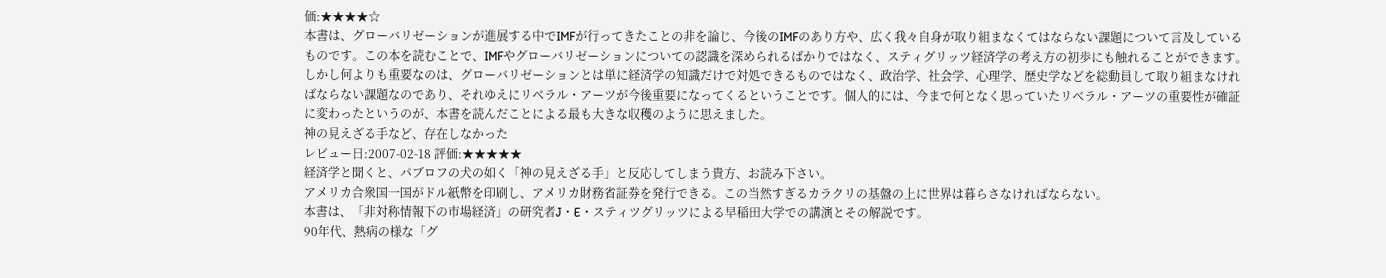価:★★★★☆
本書は、グローバリゼーションが進展する中でIMFが行ってきたことの非を論じ、今後のIMFのあり方や、広く我々自身が取り組まなくてはならない課題について言及しているものです。この本を読むことで、IMFやグローバリゼーションについての認識を深められるばかりではなく、スティグリッツ経済学の考え方の初歩にも触れることができます。しかし何よりも重要なのは、グローバリゼーションとは単に経済学の知識だけで対処できるものではなく、政治学、社会学、心理学、歴史学などを総動員して取り組まなければならない課題なのであり、それゆえにリベラル・アーツが今後重要になってくるということです。個人的には、今まで何となく思っていたリベラル・アーツの重要性が確証に変わったというのが、本書を読んだことによる最も大きな収穫のように思えました。
神の見えざる手など、存在しなかった
レビュー日:2007-02-18 評価:★★★★★
経済学と聞くと、パブロフの犬の如く「神の見えざる手」と反応してしまう貴方、お読み下さい。
アメリカ合衆国一国がドル紙幣を印刷し、アメリカ財務省証券を発行できる。この当然すぎるカラクリの基盤の上に世界は暮らさなければならない。
本書は、「非対称情報下の市場経済」の研究者J・E・スティツグリッツによる早稲田大学での講演とその解説です。
90年代、熱病の様な「グ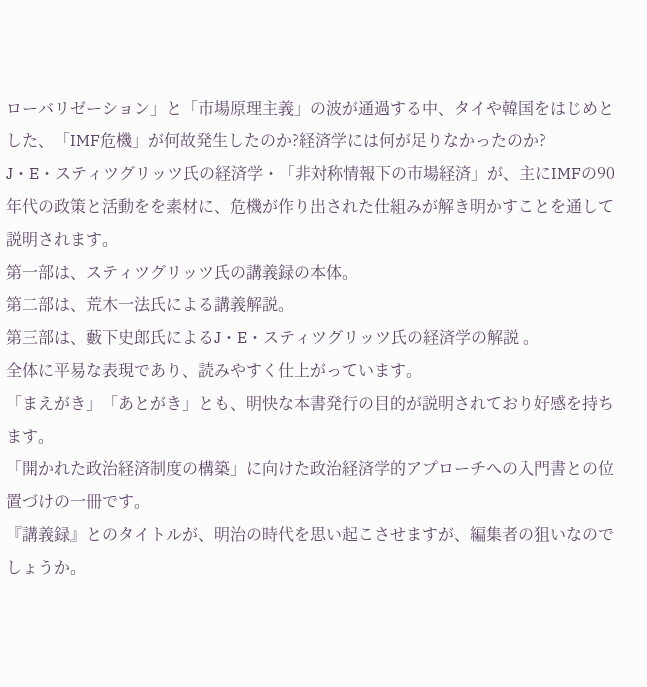ローバリゼーション」と「市場原理主義」の波が通過する中、タイや韓国をはじめとした、「IMF危機」が何故発生したのか?経済学には何が足りなかったのか?
J・E・スティツグリッツ氏の経済学・「非対称情報下の市場経済」が、主にIMFの90年代の政策と活動をを素材に、危機が作り出された仕組みが解き明かすことを通して説明されます。
第一部は、スティツグリッツ氏の講義録の本体。
第二部は、荒木一法氏による講義解説。
第三部は、藪下史郎氏によるJ・E・スティツグリッツ氏の経済学の解説 。
全体に平易な表現であり、読みやすく仕上がっています。
「まえがき」「あとがき」とも、明快な本書発行の目的が説明されており好感を持ちます。
「開かれた政治経済制度の構築」に向けた政治経済学的アプローチへの入門書との位置づけの一冊です。
『講義録』とのタイトルが、明治の時代を思い起こさせますが、編集者の狙いなのでしょうか。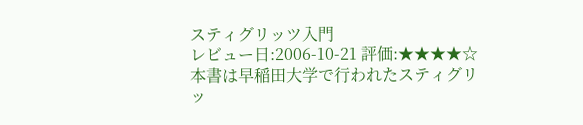スティグリッツ入門
レビュー日:2006-10-21 評価:★★★★☆
本書は早稲田大学で行われたスティグリッ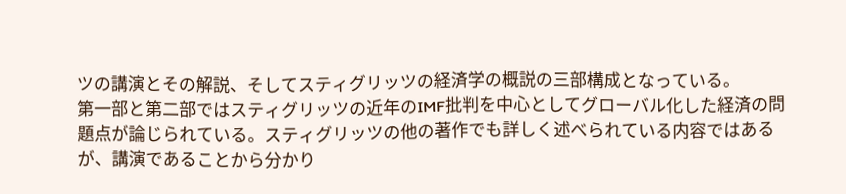ツの講演とその解説、そしてスティグリッツの経済学の概説の三部構成となっている。
第一部と第二部ではスティグリッツの近年のIMF批判を中心としてグローバル化した経済の問題点が論じられている。スティグリッツの他の著作でも詳しく述べられている内容ではあるが、講演であることから分かり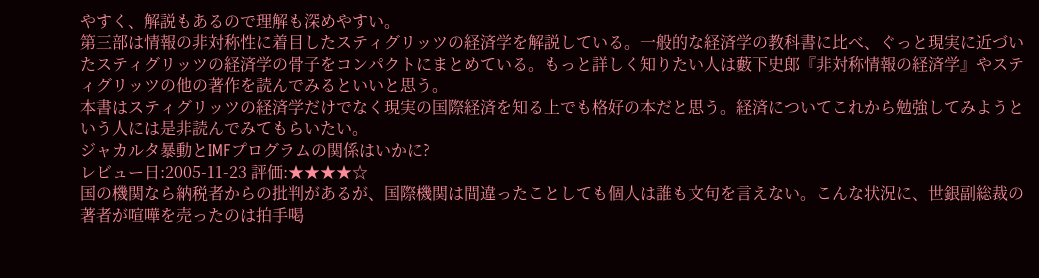やすく、解説もあるので理解も深めやすい。
第三部は情報の非対称性に着目したスティグリッツの経済学を解説している。一般的な経済学の教科書に比べ、ぐっと現実に近づいたスティグリッツの経済学の骨子をコンパクトにまとめている。もっと詳しく知りたい人は藪下史郎『非対称情報の経済学』やスティグリッツの他の著作を読んでみるといいと思う。
本書はスティグリッツの経済学だけでなく現実の国際経済を知る上でも格好の本だと思う。経済についてこれから勉強してみようという人には是非読んでみてもらいたい。
ジャカルタ暴動とIMFプログラムの関係はいかに?
レビュー日:2005-11-23 評価:★★★★☆
国の機関なら納税者からの批判があるが、国際機関は間違ったことしても個人は誰も文句を言えない。こんな状況に、世銀副総裁の著者が喧嘩を売ったのは拍手喝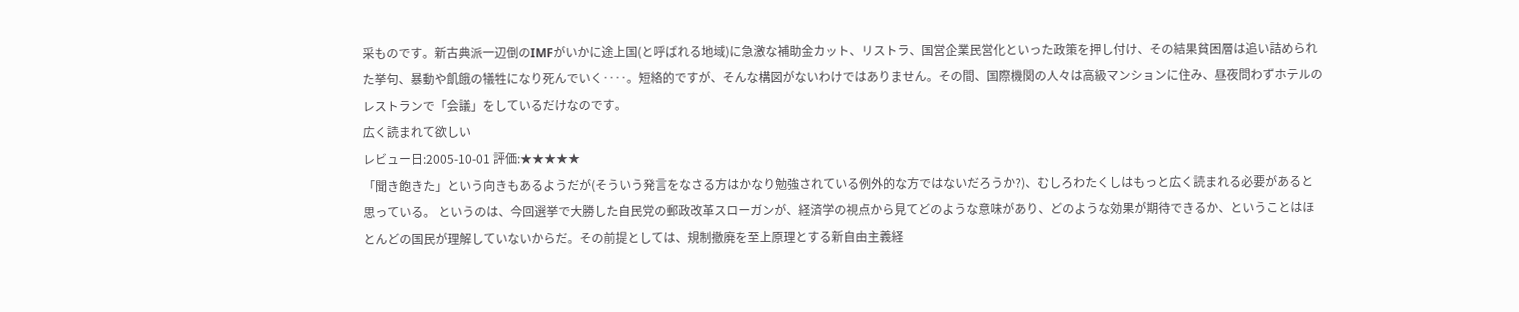采ものです。新古典派一辺倒のIMFがいかに途上国(と呼ばれる地域)に急激な補助金カット、リストラ、国営企業民営化といった政策を押し付け、その結果貧困層は追い詰められた挙句、暴動や飢餓の犠牲になり死んでいく‥‥。短絡的ですが、そんな構図がないわけではありません。その間、国際機関の人々は高級マンションに住み、昼夜問わずホテルのレストランで「会議」をしているだけなのです。
広く読まれて欲しい
レビュー日:2005-10-01 評価:★★★★★
「聞き飽きた」という向きもあるようだが(そういう発言をなさる方はかなり勉強されている例外的な方ではないだろうか?)、むしろわたくしはもっと広く読まれる必要があると思っている。 というのは、今回選挙で大勝した自民党の郵政改革スローガンが、経済学の視点から見てどのような意味があり、どのような効果が期待できるか、ということはほとんどの国民が理解していないからだ。その前提としては、規制撤廃を至上原理とする新自由主義経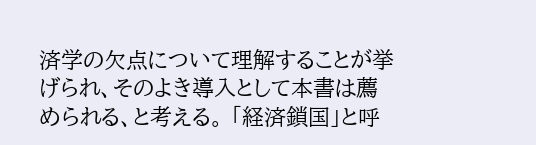済学の欠点について理解することが挙げられ、そのよき導入として本書は薦められる、と考える。 「経済鎖国」と呼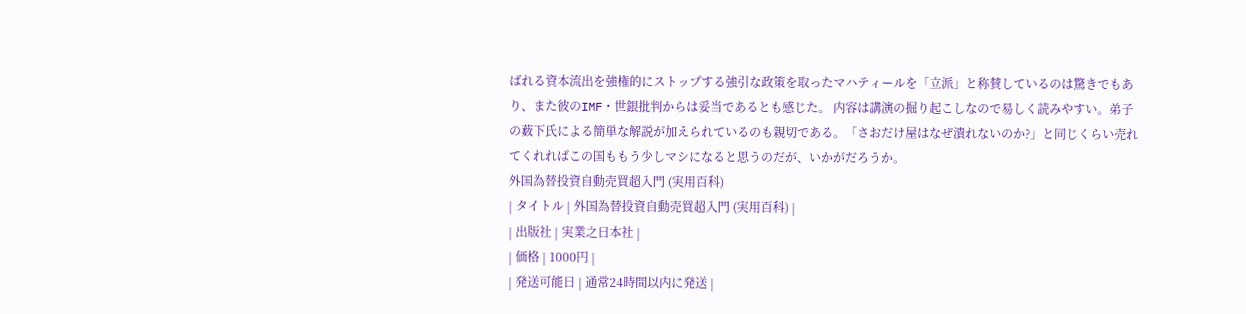ばれる資本流出を強権的にストップする強引な政策を取ったマハティールを「立派」と称賛しているのは驚きでもあり、また彼のIMF・世銀批判からは妥当であるとも感じた。 内容は講演の掘り起こしなので易しく読みやすい。弟子の薮下氏による簡単な解説が加えられているのも親切である。「さおだけ屋はなぜ潰れないのか?」と同じくらい売れてくれればこの国ももう少しマシになると思うのだが、いかがだろうか。
外国為替投資自動売買超入門 (実用百科)
| タイトル | 外国為替投資自動売買超入門 (実用百科) |
| 出版社 | 実業之日本社 |
| 価格 | 1000円 |
| 発送可能日 | 通常24時間以内に発送 |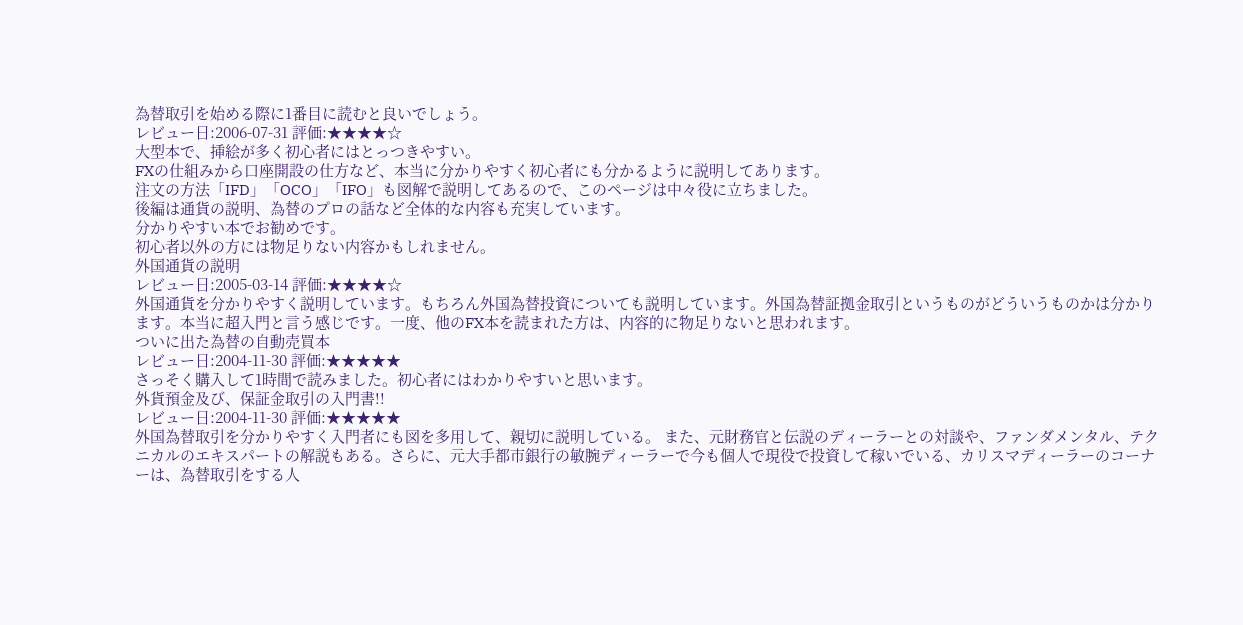為替取引を始める際に1番目に読むと良いでしょう。
レビュー日:2006-07-31 評価:★★★★☆
大型本で、挿絵が多く初心者にはとっつきやすい。
FXの仕組みから口座開設の仕方など、本当に分かりやすく初心者にも分かるように説明してあります。
注文の方法「IFD」「OCO」「IFO」も図解で説明してあるので、このページは中々役に立ちました。
後編は通貨の説明、為替のプロの話など全体的な内容も充実しています。
分かりやすい本でお勧めです。
初心者以外の方には物足りない内容かもしれません。
外国通貨の説明
レビュー日:2005-03-14 評価:★★★★☆
外国通貨を分かりやすく説明しています。もちろん外国為替投資についても説明しています。外国為替証拠金取引というものがどういうものかは分かります。本当に超入門と言う感じです。一度、他のFX本を読まれた方は、内容的に物足りないと思われます。
ついに出た為替の自動売買本
レビュー日:2004-11-30 評価:★★★★★
さっそく購入して1時間で読みました。初心者にはわかりやすいと思います。
外貨預金及び、保証金取引の入門書!!
レビュー日:2004-11-30 評価:★★★★★
外国為替取引を分かりやすく入門者にも図を多用して、親切に説明している。 また、元財務官と伝説のディーラーとの対談や、ファンダメンタル、テクニカルのエキスパートの解説もある。さらに、元大手都市銀行の敏腕ディーラーで今も個人で現役で投資して稼いでいる、カリスマディーラーのコーナーは、為替取引をする人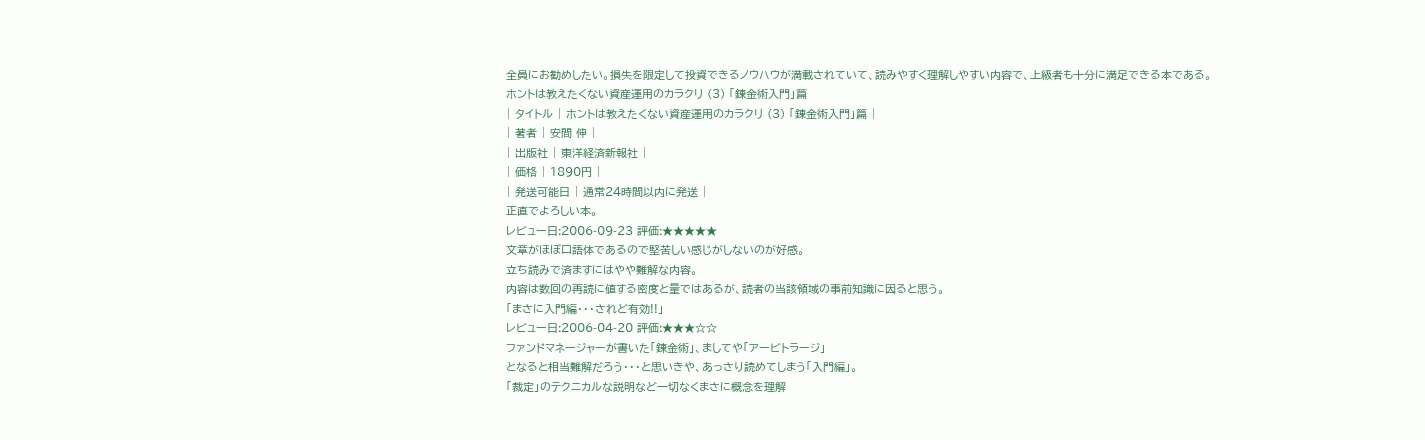全員にお勧めしたい。損失を限定して投資できるノウハウが満載されていて、読みやすく理解しやすい内容で、上級者も十分に満足できる本である。
ホントは教えたくない資産運用のカラクリ (3) 「錬金術入門」篇
| タイトル | ホントは教えたくない資産運用のカラクリ (3) 「錬金術入門」篇 |
| 著者 | 安間 伸 |
| 出版社 | 東洋経済新報社 |
| 価格 | 1890円 |
| 発送可能日 | 通常24時間以内に発送 |
正直でよろしい本。
レビュー日:2006-09-23 評価:★★★★★
文章がほぼ口語体であるので堅苦しい感じがしないのが好感。
立ち読みで済ますにはやや難解な内容。
内容は数回の再読に値する密度と量ではあるが、読者の当該領域の事前知識に因ると思う。
「まさに入門編・・・されど有効!!」
レビュー日:2006-04-20 評価:★★★☆☆
ファンドマネージャーが書いた「錬金術」、ましてや「アービトラージ」
となると相当難解だろう・・・と思いきや、あっさり読めてしまう「入門編」。
「裁定」のテクニカルな説明など一切なくまさに概念を理解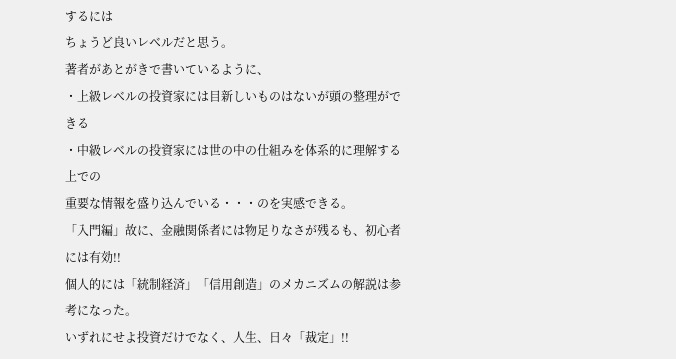するには
ちょうど良いレベルだと思う。
著者があとがきで書いているように、
・上級レベルの投資家には目新しいものはないが頭の整理ができる
・中級レベルの投資家には世の中の仕組みを体系的に理解する上での
重要な情報を盛り込んでいる・・・のを実感できる。
「入門編」故に、金融関係者には物足りなさが残るも、初心者には有効!!
個人的には「統制経済」「信用創造」のメカニズムの解説は参考になった。
いずれにせよ投資だけでなく、人生、日々「裁定」!!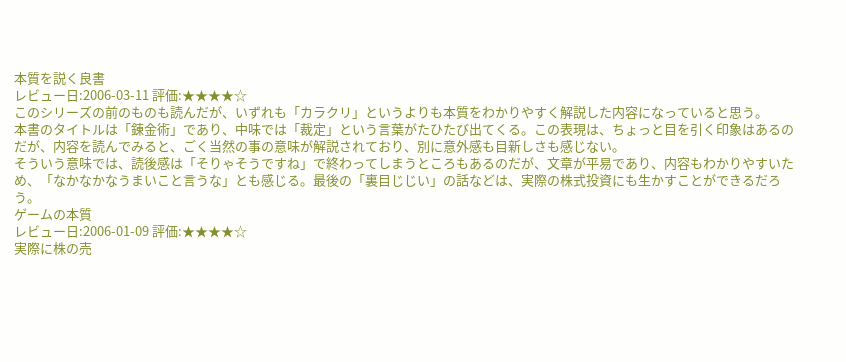本質を説く良書
レビュー日:2006-03-11 評価:★★★★☆
このシリーズの前のものも読んだが、いずれも「カラクリ」というよりも本質をわかりやすく解説した内容になっていると思う。
本書のタイトルは「錬金術」であり、中味では「裁定」という言葉がたひたび出てくる。この表現は、ちょっと目を引く印象はあるのだが、内容を読んでみると、ごく当然の事の意味が解説されており、別に意外感も目新しさも感じない。
そういう意味では、読後感は「そりゃそうですね」で終わってしまうところもあるのだが、文章が平易であり、内容もわかりやすいため、「なかなかなうまいこと言うな」とも感じる。最後の「裏目じじい」の話などは、実際の株式投資にも生かすことができるだろう。
ゲームの本質
レビュー日:2006-01-09 評価:★★★★☆
実際に株の売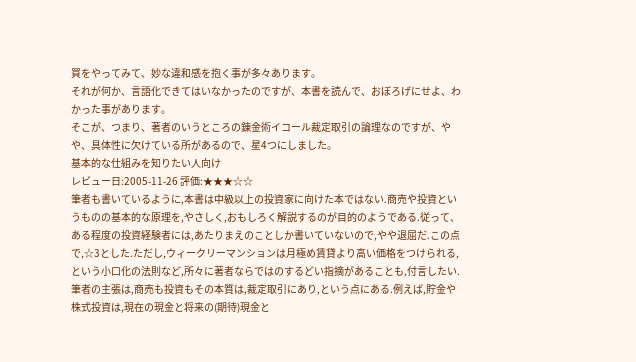買をやってみて、妙な違和感を抱く事が多々あります。
それが何か、言語化できてはいなかったのですが、本書を読んで、おぼろげにせよ、わかった事があります。
そこが、つまり、著者のいうところの錬金術イコール裁定取引の論理なのですが、やや、具体性に欠けている所があるので、星4つにしました。
基本的な仕組みを知りたい人向け
レビュー日:2005-11-26 評価:★★★☆☆
筆者も書いているように,本書は中級以上の投資家に向けた本ではない.商売や投資というものの基本的な原理を,やさしく,おもしろく解説するのが目的のようである.従って、ある程度の投資経験者には,あたりまえのことしか書いていないので,やや退屈だ.この点で,☆3とした.ただし,ウィークリーマンションは月極め賃貸より高い価格をつけられる,という小口化の法則など,所々に著者ならではのするどい指摘があることも,付言したい.
筆者の主張は,商売も投資もその本質は,裁定取引にあり,という点にある.例えば,貯金や株式投資は,現在の現金と将来の(期待)現金と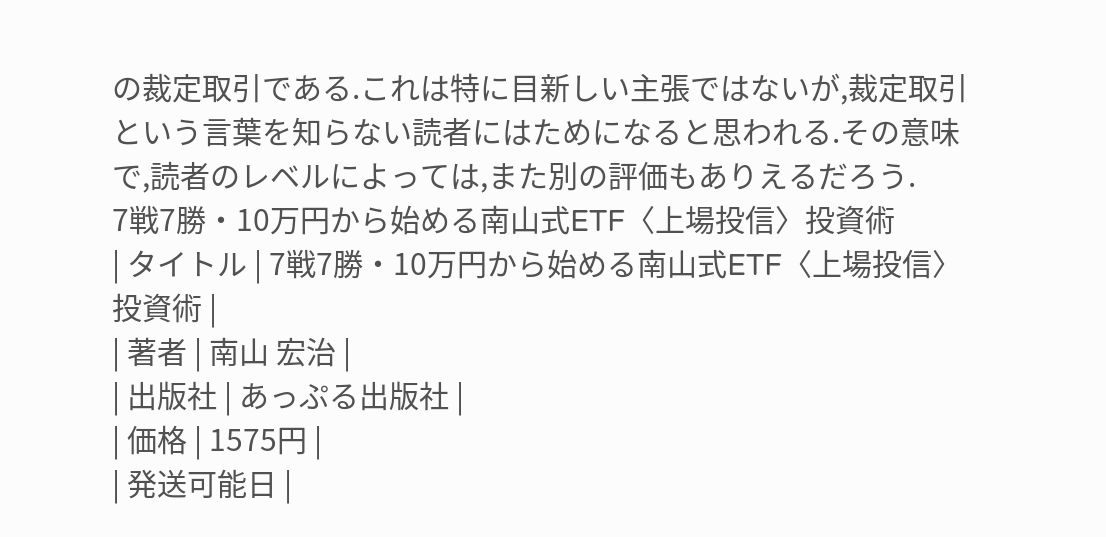の裁定取引である.これは特に目新しい主張ではないが,裁定取引という言葉を知らない読者にはためになると思われる.その意味で,読者のレベルによっては,また別の評価もありえるだろう.
7戦7勝・10万円から始める南山式ETF〈上場投信〉投資術
| タイトル | 7戦7勝・10万円から始める南山式ETF〈上場投信〉投資術 |
| 著者 | 南山 宏治 |
| 出版社 | あっぷる出版社 |
| 価格 | 1575円 |
| 発送可能日 |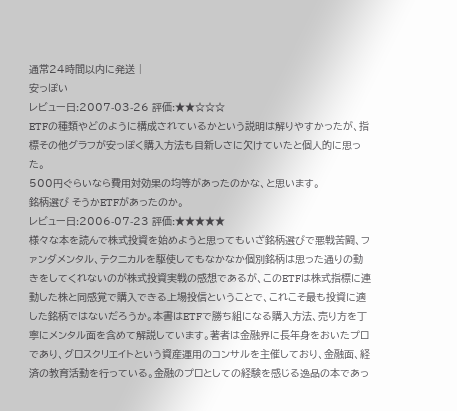通常24時間以内に発送 |
安っぽい
レビュー日:2007-03-26 評価:★★☆☆☆
ETFの種類やどのように構成されているかという説明は解りやすかったが、指標その他グラフが安っぽく購入方法も目新しさに欠けていたと個人的に思った。
500円ぐらいなら費用対効果の均等があったのかな、と思います。
銘柄選び そうかETFがあったのか。
レビュー日:2006-07-23 評価:★★★★★
様々な本を読んで株式投資を始めようと思ってもいざ銘柄選びで悪戦苦闘、ファンダメンタル、テクニカルを駆使してもなかなか個別銘柄は思った通りの動きをしてくれないのが株式投資実戦の感想であるが、このETFは株式指標に連動した株と同感覚で購入できる上場投信ということで、これこそ最も投資に適した銘柄ではないだろうか。本書はETFで勝ち組になる購入方法、売り方を丁寧にメンタル面を含めて解説しています。著者は金融界に長年身をおいたプロであり、グロスクリエイトという資産運用のコンサルを主催しており、金融面、経済の教育活動を行っている。金融のプロとしての経験を感じる逸品の本であっ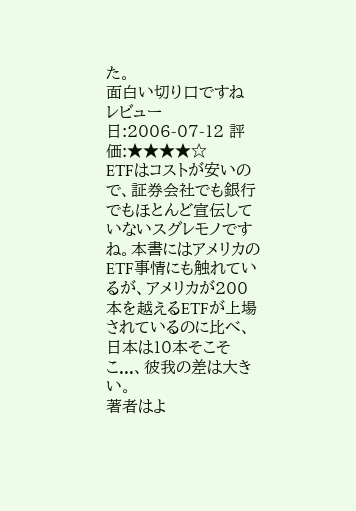た。
面白い切り口ですね
レビュー日:2006-07-12 評価:★★★★☆
ETFはコストが安いので、証券会社でも銀行でもほとんど宣伝していないスグレモノですね。本書にはアメリカのETF事情にも触れているが、アメリカが200本を越えるETFが上場されているのに比べ、日本は10本そこそこ...、彼我の差は大きい。
著者はよ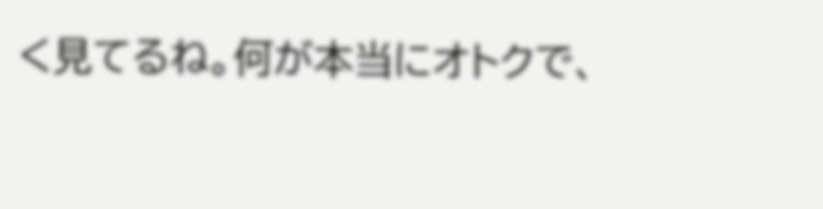く見てるね。何が本当にオトクで、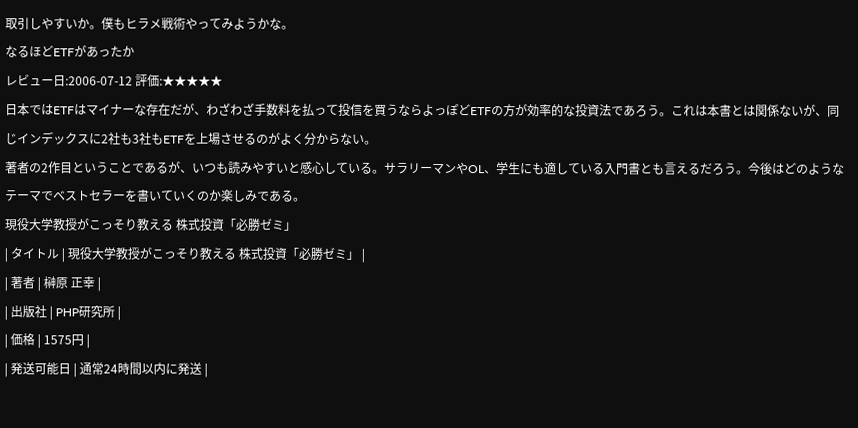取引しやすいか。僕もヒラメ戦術やってみようかな。
なるほどETFがあったか
レビュー日:2006-07-12 評価:★★★★★
日本ではETFはマイナーな存在だが、わざわざ手数料を払って投信を買うならよっぽどETFの方が効率的な投資法であろう。これは本書とは関係ないが、同じインデックスに2社も3社もETFを上場させるのがよく分からない。
著者の2作目ということであるが、いつも読みやすいと感心している。サラリーマンやOL、学生にも適している入門書とも言えるだろう。今後はどのようなテーマでベストセラーを書いていくのか楽しみである。
現役大学教授がこっそり教える 株式投資「必勝ゼミ」
| タイトル | 現役大学教授がこっそり教える 株式投資「必勝ゼミ」 |
| 著者 | 榊原 正幸 |
| 出版社 | PHP研究所 |
| 価格 | 1575円 |
| 発送可能日 | 通常24時間以内に発送 |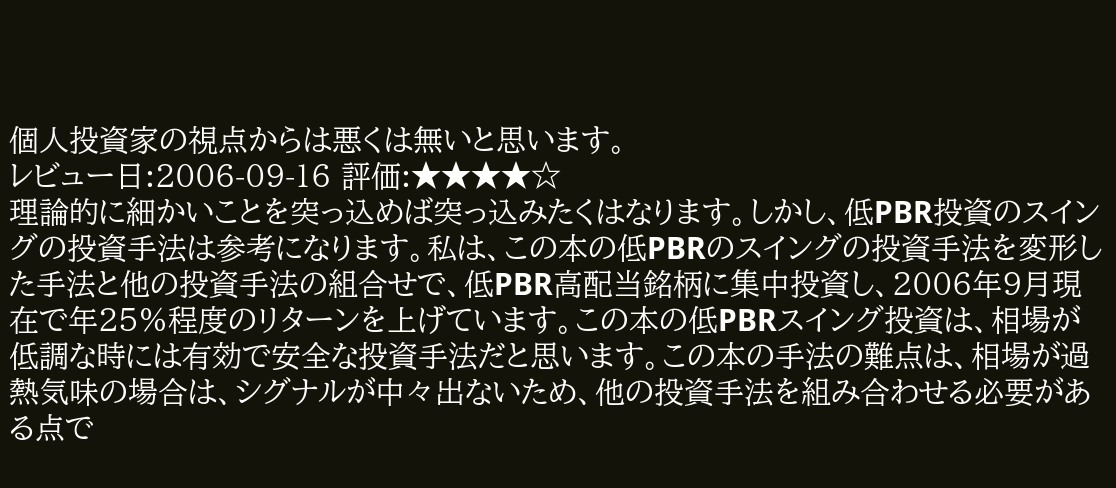個人投資家の視点からは悪くは無いと思います。
レビュー日:2006-09-16 評価:★★★★☆
理論的に細かいことを突っ込めば突っ込みたくはなります。しかし、低PBR投資のスイングの投資手法は参考になります。私は、この本の低PBRのスイングの投資手法を変形した手法と他の投資手法の組合せで、低PBR高配当銘柄に集中投資し、2006年9月現在で年25%程度のリターンを上げています。この本の低PBRスイング投資は、相場が低調な時には有効で安全な投資手法だと思います。この本の手法の難点は、相場が過熱気味の場合は、シグナルが中々出ないため、他の投資手法を組み合わせる必要がある点で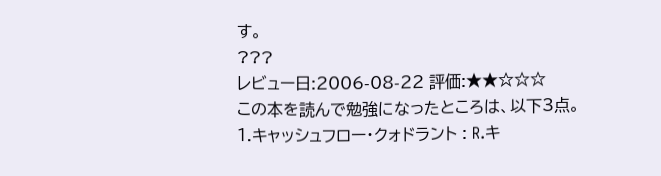す。
???
レビュー日:2006-08-22 評価:★★☆☆☆
この本を読んで勉強になったところは、以下3点。
1.キャッシュフロー・クォドラント : R.キ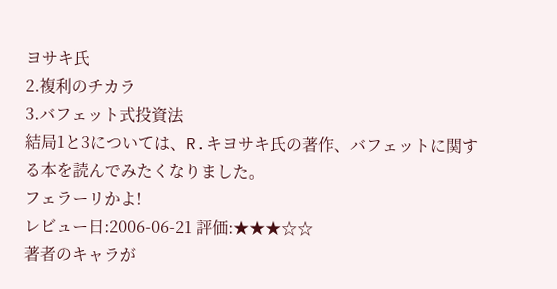ヨサキ氏
2.複利のチカラ
3.バフェット式投資法
結局1と3については、R.キヨサキ氏の著作、バフェットに関する本を読んでみたくなりました。
フェラーリかよ!
レビュー日:2006-06-21 評価:★★★☆☆
著者のキャラが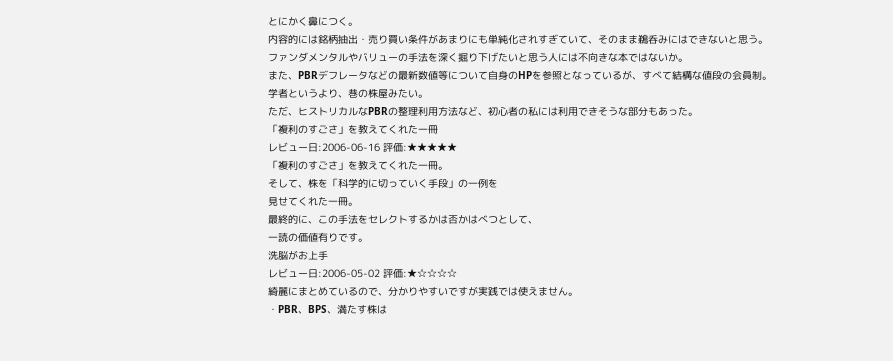とにかく鼻につく。
内容的には銘柄抽出・売り買い条件があまりにも単純化されすぎていて、そのまま鵜呑みにはできないと思う。
ファンダメンタルやバリューの手法を深く掘り下げたいと思う人には不向きな本ではないか。
また、PBRデフレータなどの最新数値等について自身のHPを参照となっているが、すべて結構な値段の会員制。
学者というより、巷の株屋みたい。
ただ、ヒストリカルなPBRの整理利用方法など、初心者の私には利用できそうな部分もあった。
「複利のすごさ」を教えてくれた一冊
レビュー日:2006-06-16 評価:★★★★★
「複利のすごさ」を教えてくれた一冊。
そして、株を「科学的に切っていく手段」の一例を
見せてくれた一冊。
最終的に、この手法をセレクトするかは否かはべつとして、
一読の価値有りです。
洗脳がお上手
レビュー日:2006-05-02 評価:★☆☆☆☆
綺麗にまとめているので、分かりやすいですが実践では使えません。
・PBR、BPS、満たす株は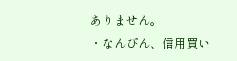ありません。
・なんぴん、信用買い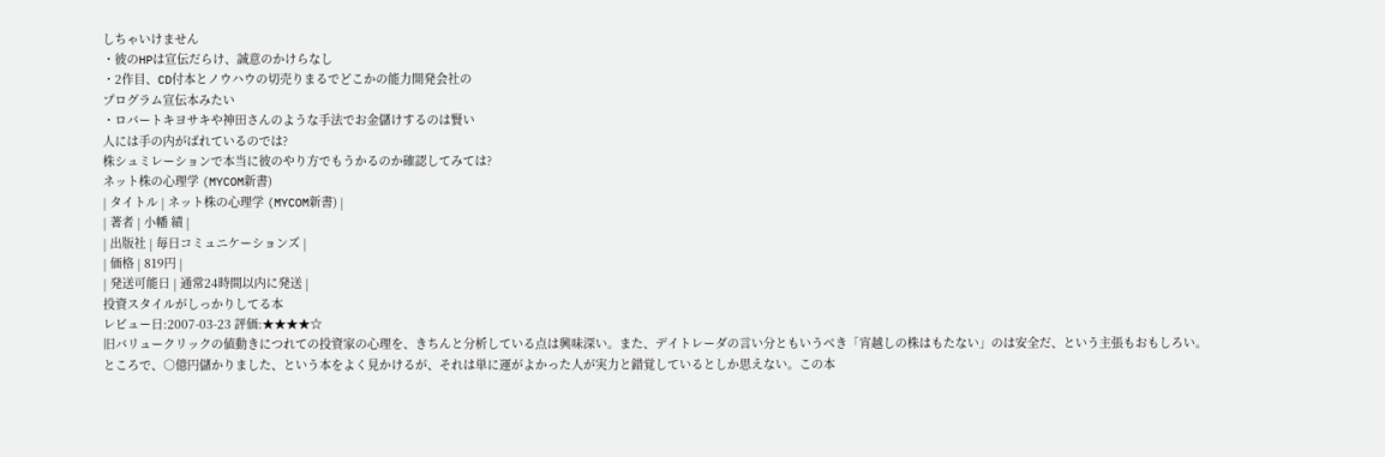しちゃいけません
・彼のHPは宣伝だらけ、誠意のかけらなし
・2作目、CD付本とノウハウの切売りまるでどこかの能力開発会社の
プログラム宣伝本みたい
・ロバートキヨサキや神田さんのような手法でお金儲けするのは賢い
人には手の内がばれているのでは?
株シュミレーションで本当に彼のやり方でもうかるのか確認してみては?
ネット株の心理学 (MYCOM新書)
| タイトル | ネット株の心理学 (MYCOM新書) |
| 著者 | 小幡 績 |
| 出版社 | 毎日コミュニケーションズ |
| 価格 | 819円 |
| 発送可能日 | 通常24時間以内に発送 |
投資スタイルがしっかりしてる本
レビュー日:2007-03-23 評価:★★★★☆
旧バリュークリックの値動きにつれての投資家の心理を、きちんと分析している点は興味深い。また、デイトレーダの言い分ともいうべき「宵越しの株はもたない」のは安全だ、という主張もおもしろい。
ところで、○億円儲かりました、という本をよく見かけるが、それは単に運がよかった人が実力と錯覚しているとしか思えない。この本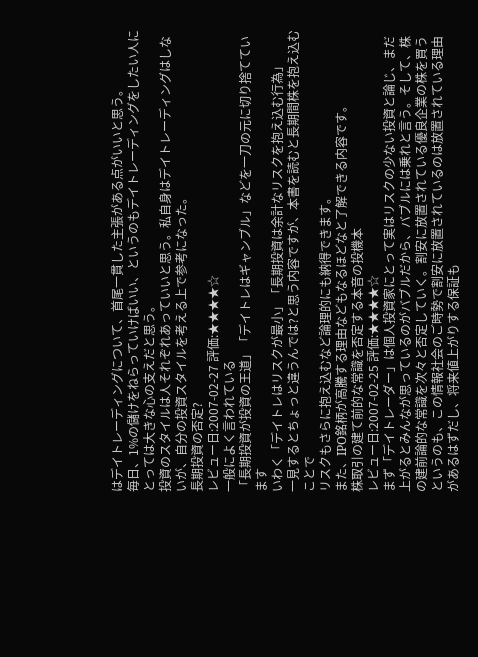はデイトレーディングについて、首尾一貫した主張がある点がいいと思う。
毎日、1%の儲けをねらっていけばいい、というのもデイトレーディングをしたい人にとっては大きな心の支えだと思う。
投資のスタイルは人それぞれあっていいと思う。私自身はデイトレーディングはしないが、自分の投資スタイルを考える上で参考になった。
長期投資の否定?
レビュー日:2007-02-27 評価:★★★★☆
一般によく言われている
「長期投資が投資の王道」「デイトレはギャンブル」などを一刀の元に切り捨てています
いわく「デイトレはリスクが最小」「長期投資は余計なリスクを抱え込む行為」
一見するとちょっと違うんでは?と思う内容ですが、本書を読むと長期間株を抱え込むことで
リスクもさらに抱え込むなど論理的にも納得できます。
また、IPO銘柄が高騰する理由などもなるほどなと了解できる内容です。
株取引の建て前的な常識を否定する本音の投機本
レビュー日:2007-02-25 評価:★★★★☆
まず「デイトレーダー」は個人投資家にとって実はリスクの少ない投資と論じ、まだ上がるとみんなが思っているのがバブルだから、バブルには乗れと言う。そして、株の建前論的な常識を次々と否定していく。割安に放置されている優良企業の株を買うというのも、この情報社会のご時勢で割安に放置されているのは放置されている理由があるはずだし、将来値上がりする保証も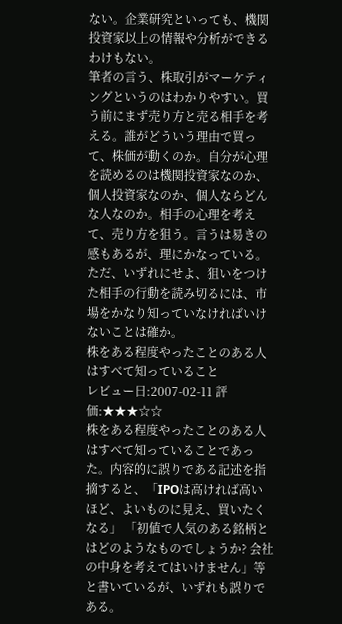ない。企業研究といっても、機関投資家以上の情報や分析ができるわけもない。
筆者の言う、株取引がマーケティングというのはわかりやすい。買う前にまず売り方と売る相手を考える。誰がどういう理由で買って、株価が動くのか。自分が心理を読めるのは機関投資家なのか、個人投資家なのか、個人ならどんな人なのか。相手の心理を考えて、売り方を狙う。言うは易きの感もあるが、理にかなっている。ただ、いずれにせよ、狙いをつけた相手の行動を読み切るには、市場をかなり知っていなければいけないことは確か。
株をある程度やったことのある人はすべて知っていること
レビュー日:2007-02-11 評価:★★★☆☆
株をある程度やったことのある人はすべて知っていることであった。内容的に誤りである記述を指摘すると、「IPOは高ければ高いほど、よいものに見え、買いたくなる」 「初値で人気のある銘柄とはどのようなものでしょうか? 会社の中身を考えてはいけません」等と書いているが、いずれも誤りである。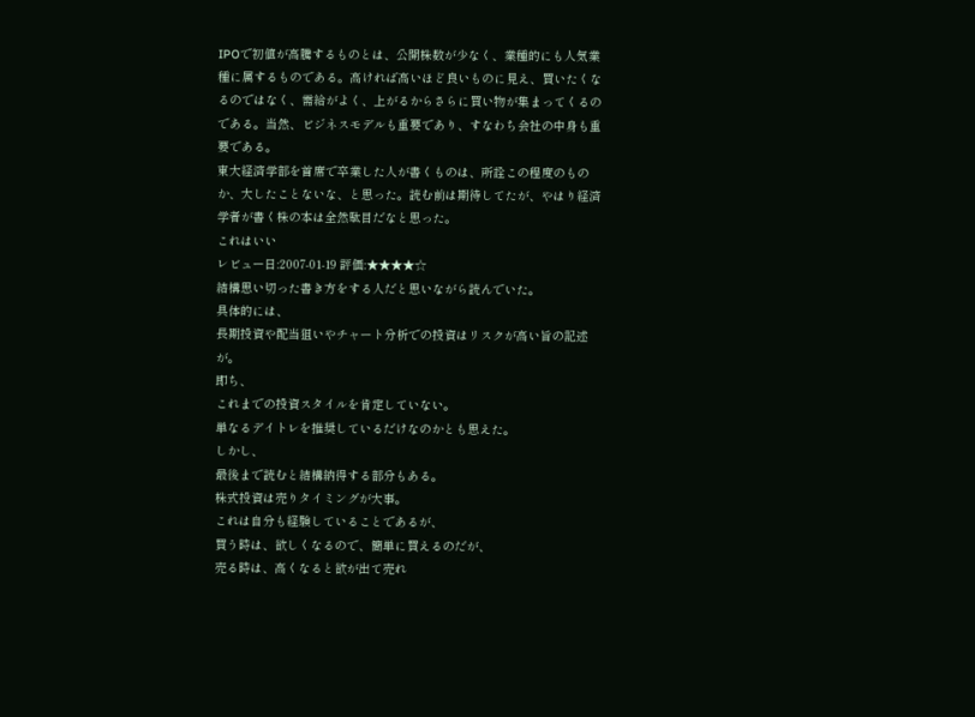IPOで初値が高騰するものとは、公開株数が少なく、業種的にも人気業種に属するものである。高ければ高いほど良いものに見え、買いたくなるのではなく、需給がよく、上がるからさらに買い物が集まってくるのである。当然、ビジネスモデルも重要であり、すなわち会社の中身も重要である。
東大経済学部を首席で卒業した人が書くものは、所詮この程度のものか、大したことないな、と思った。読む前は期待してたが、やはり経済学者が書く株の本は全然駄目だなと思った。
これはいい
レビュー日:2007-01-19 評価:★★★★☆
結構思い切った書き方をする人だと思いながら読んでいた。
具体的には、
長期投資や配当狙いやチャート分析での投資はリスクが高い旨の記述が。
即ち、
これまでの投資スタイルを肯定していない。
単なるデイトレを推奨しているだけなのかとも思えた。
しかし、
最後まで読むと結構納得する部分もある。
株式投資は売りタイミングが大事。
これは自分も経験していることであるが、
買う時は、欲しくなるので、簡単に買えるのだが、
売る時は、高くなると欲が出て売れ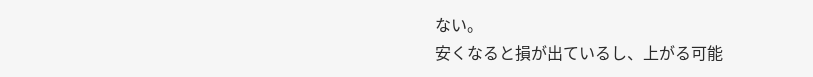ない。
安くなると損が出ているし、上がる可能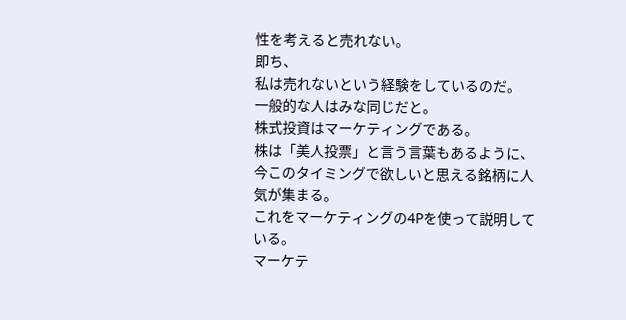性を考えると売れない。
即ち、
私は売れないという経験をしているのだ。
一般的な人はみな同じだと。
株式投資はマーケティングである。
株は「美人投票」と言う言葉もあるように、
今このタイミングで欲しいと思える銘柄に人気が集まる。
これをマーケティングの4Pを使って説明している。
マーケテ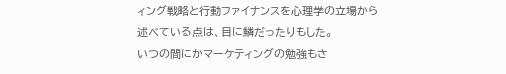ィング戦略と行動ファイナンスを心理学の立場から
述べている点は、目に鱗だったりもした。
いつの間にかマーケティングの勉強もさ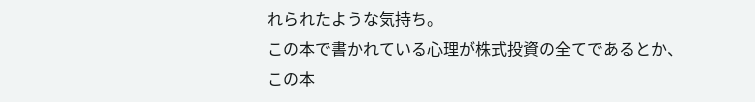れられたような気持ち。
この本で書かれている心理が株式投資の全てであるとか、
この本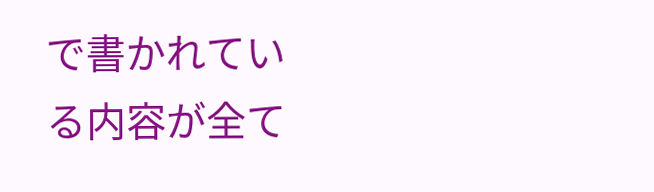で書かれている内容が全て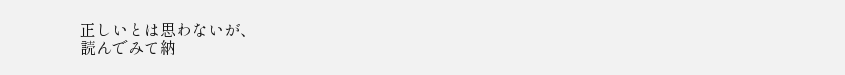正しいとは思わないが、
読んでみて納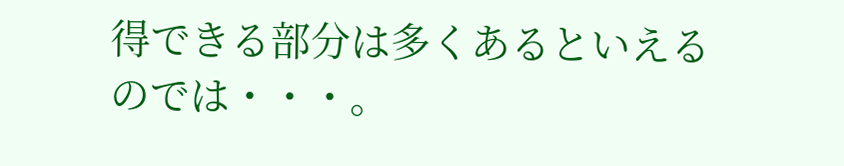得できる部分は多くあるといえるのでは・・・。